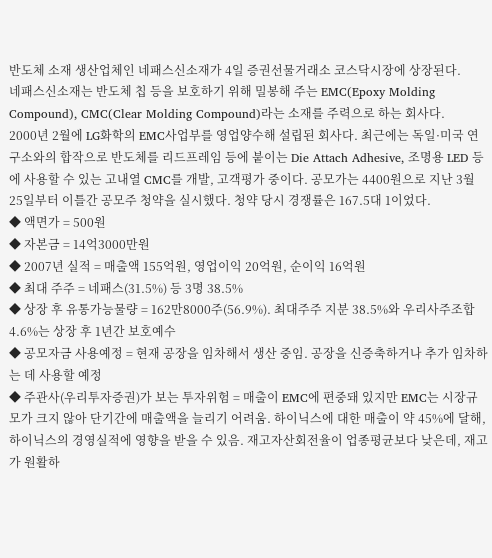반도체 소재 생산업체인 네패스신소재가 4일 증권선물거래소 코스닥시장에 상장된다.
네패스신소재는 반도체 칩 등을 보호하기 위해 밀봉해 주는 EMC(Epoxy Molding Compound), CMC(Clear Molding Compound)라는 소재를 주력으로 하는 회사다.
2000년 2월에 LG화학의 EMC사업부를 영업양수해 설립된 회사다. 최근에는 독일·미국 연구소와의 합작으로 반도체를 리드프레임 등에 붙이는 Die Attach Adhesive, 조명용 LED 등에 사용할 수 있는 고내열 CMC를 개발, 고객평가 중이다. 공모가는 4400원으로 지난 3월 25일부터 이틀간 공모주 청약을 실시했다. 청약 당시 경쟁률은 167.5대 1이었다.
◆ 액면가 = 500원
◆ 자본금 = 14억3000만원
◆ 2007년 실적 = 매출액 155억원, 영업이익 20억원, 순이익 16억원
◆ 최대 주주 = 네패스(31.5%) 등 3명 38.5%
◆ 상장 후 유통가능물량 = 162만8000주(56.9%). 최대주주 지분 38.5%와 우리사주조합 4.6%는 상장 후 1년간 보호예수
◆ 공모자금 사용예정 = 현재 공장을 임차해서 생산 중임. 공장을 신증축하거나 추가 임차하는 데 사용할 예정
◆ 주관사(우리투자증권)가 보는 투자위험 = 매출이 EMC에 편중돼 있지만 EMC는 시장규모가 크지 않아 단기간에 매출액을 늘리기 어려움. 하이닉스에 대한 매출이 약 45%에 달해, 하이닉스의 경영실적에 영향을 받을 수 있음. 재고자산회전율이 업종평균보다 낮은데, 재고가 원활하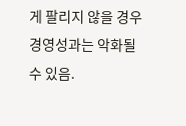게 팔리지 않을 경우 경영성과는 악화될 수 있음.